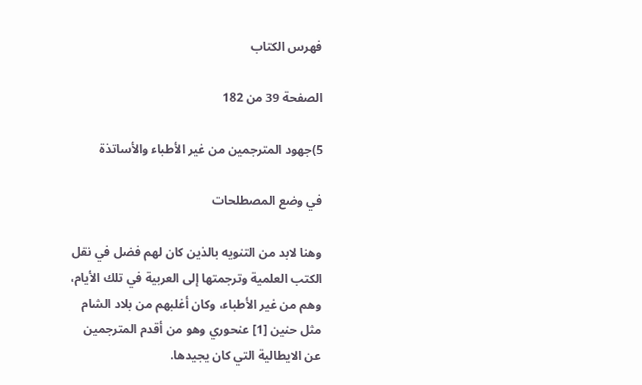فهرس الكتاب

الصفحة 39 من 182

5)جهود المترجمين من غير الأطباء والأساتذة

في وضع المصطلحات

وهنا لابد من التنويه بالذين كان لهم فضل في نقل الكتب العلمية وترجمتها إلى العربية في تلك الأيام، وهم من غير الأطباء، وكان أغلبهم من بلاد الشام مثل حنين [1] عنحوري وهو من أقدم المترجمين عن الايطالية التي كان يجيدها.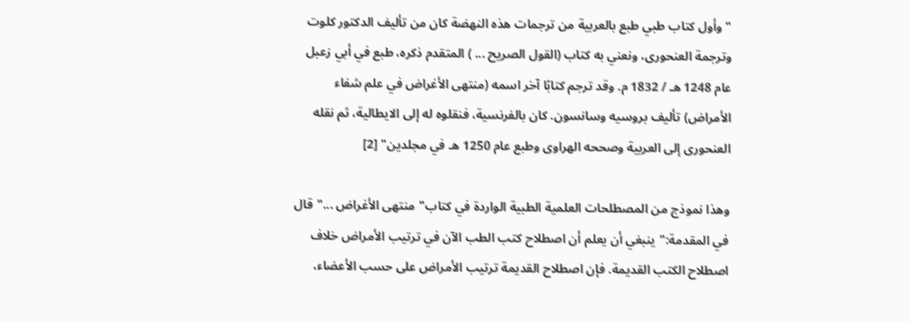"وأول كتاب طبي طبع بالعربية من ترجمات هذه النهضة كان من تأليف الدكتور كلوت وترجمة العنحورى، ونعني به كتاب (القول الصريح ... ) المتقدم ذكره، طبع في أبي زعبل عام 1248 هـ / 1832 م. وقد ترجم كتابًا آخر اسمه (منتهى الأغراض في علم شفاء الأمراض) تأليف بروسيه وسانسون. كان بالفرنسية، فنقلوه له إلى الايطالية، ثم نقله العنحورى إلى العربية وصححه الهراوى وطبع عام 1250 هـ في مجلدين" [2]

وهذا نموذج من المصطلحات العلمية الطبية الواردة في كتاب"منتهى الأغراض ..."قال في المقدمة:"ينبغي أن يعلم أن اصطلاح كتب الطب الآن في ترتيب الأمراض خلاف اصطلاح الكتب القديمة. فإن اصطلاح القديمة ترتيب الأمراض على حسب الأعضاء،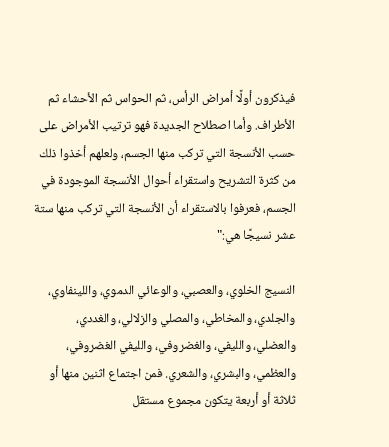فيذكرون أولًا أمراض الرأس، ثم الحواس ثم الأحشاء ثم الأطراف. وأما اصطلاح الجديدة فهو ترتيب الأمراض على حسب الأنسجة التي تركب منها الجسم، ولعلهم أخذوا ذلك من كثرة التشريح واستقراء أحوال الأنسجة الموجودة في الجسم، فعرفوا بالاستقراء أن الأنسجة التي تركب منها ستة عشر نسيجًا هي:"

النسيج الخلوي، والعصبي، والوعائي الدموي، واللينفاوي، والجلدي، والمخاطي، والمصلي والزلالي، والغددي، والعضلي، والليفي، والغضروفي، والليفي الغضروفي، والعظمي، والبشري، والشعري. فمن اجتماع اثنين منها أو ثلاثة أو أربعة يتكون مجموع مستقل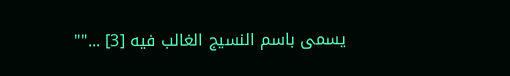يسمى باسم النسيج الغالب فيه [3] ...""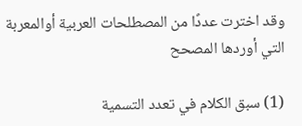وقد اخترت عددًا من المصطلحات العربية أوالمعربة التي أوردها المصحح

(1) سبق الكلام في تعدد التسمية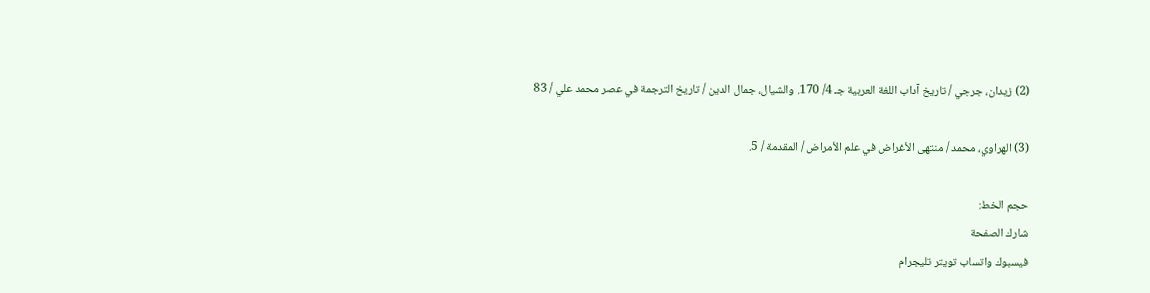(2) زيدان، جرجي / تاريخ آداب اللغة العربية جـ 4/ 170. والشيال، جمال الدين / تاريخ الترجمة في عصر محمد علي / 83

(3) الهراوي، محمد / منتهى الأغراض في علم الأمراض / المقدمة / 5.

حجم الخط:
شارك الصفحة
فيسبوك واتساب تويتر تليجرام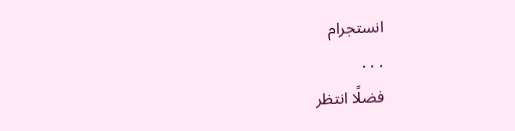انستجرام
. . .
فضلًا انتظر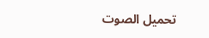تحميل الصوت